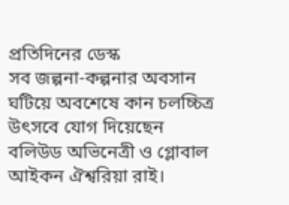প্রতিদিনের ডেস্ক
সব জল্পনা-কল্পনার অবসান ঘটিয়ে অবশেষে কান চলচ্চিত্র উৎসবে যোগ দিয়েছেন বলিউড অভিনেত্রী ও গ্লোবাল আইকন ঐশ্বরিয়া রাই।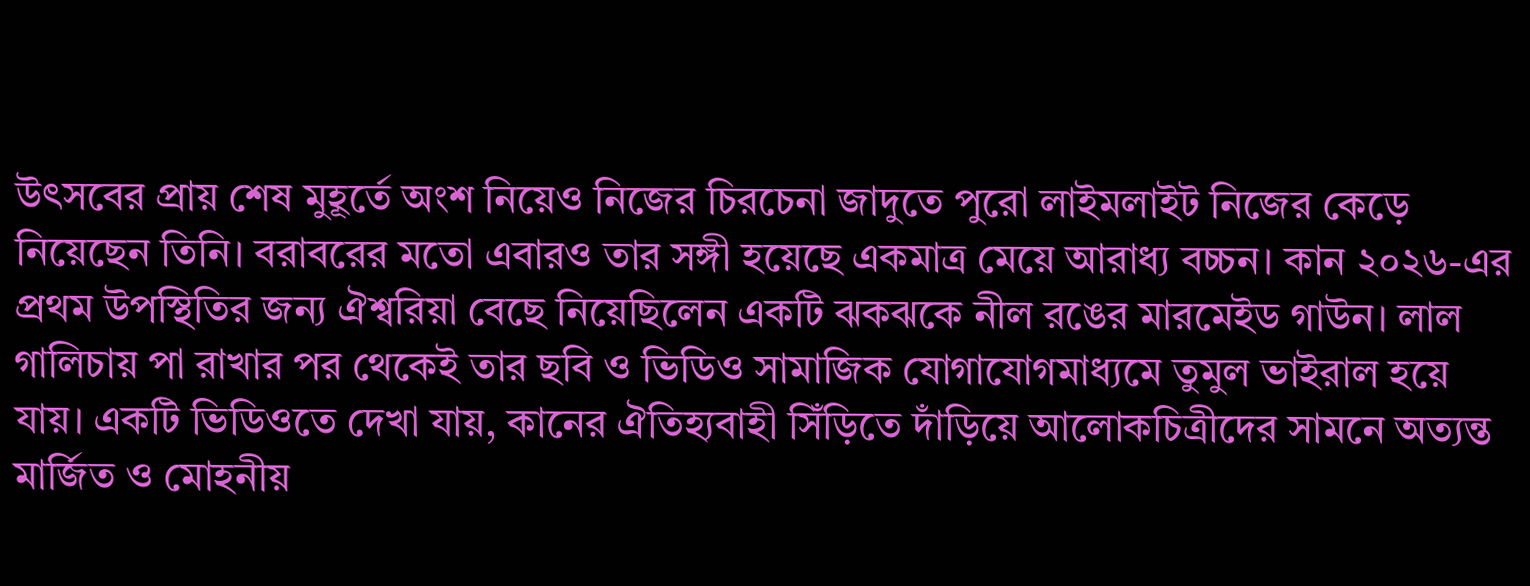উৎসবের প্রায় শেষ মুহূর্তে অংশ নিয়েও নিজের চিরচেনা জাদুতে পুরো লাইমলাইট নিজের কেড়ে নিয়েছেন তিনি। বরাবরের মতো এবারও তার সঙ্গী হয়েছে একমাত্র মেয়ে আরাধ্য বচ্চন। কান ২০২৬-এর প্রথম উপস্থিতির জন্য ঐশ্বরিয়া বেছে নিয়েছিলেন একটি ঝকঝকে নীল রঙের মারমেইড গাউন। লাল গালিচায় পা রাখার পর থেকেই তার ছবি ও ভিডিও সামাজিক যোগাযোগমাধ্যমে তুমুল ভাইরাল হয়ে যায়। একটি ভিডিওতে দেখা যায়, কানের ঐতিহ্যবাহী সিঁড়িতে দাঁড়িয়ে আলোকচিত্রীদের সামনে অত্যন্ত মার্জিত ও মোহনীয়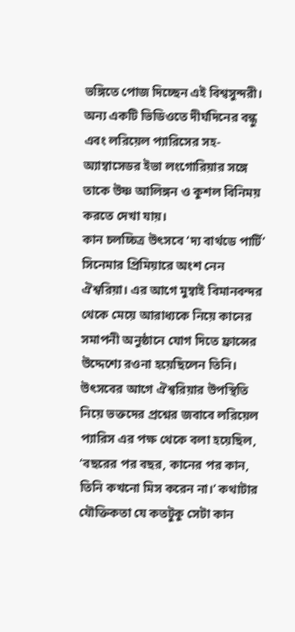ভঙ্গিতে পোজ দিচ্ছেন এই বিশ্বসুন্দরী। অন্য একটি ভিডিওতে দীর্ঘদিনের বন্ধু এবং লরিয়েল প্যারিসের সহ-অ্যাম্বাসেডর ইভা লংগোরিয়ার সঙ্গে তাকে উষ্ণ আলিঙ্গন ও কুশল বিনিময় করতে দেখা যায়।
কান চলচ্চিত্র উৎসবে ‘দ্য বার্থডে পার্টি’ সিনেমার প্রিমিয়ারে অংশ নেন ঐশ্বরিয়া। এর আগে মুম্বাই বিমানবন্দর থেকে মেয়ে আরাধ্যকে নিয়ে কানের সমাপনী অনুষ্ঠানে যোগ দিতে ফ্রান্সের উদ্দেশ্যে রওনা হয়েছিলেন তিনি। উৎসবের আগে ঐশ্বরিয়ার উপস্থিতি নিয়ে ভক্তদের প্রশ্নের জবাবে লরিয়েল প্যারিস এর পক্ষ থেকে বলা হয়েছিল, ‘বছরের পর বছর, কানের পর কান, তিনি কখনো মিস করেন না।’ কথাটার যৌক্তিকতা যে কতটুকু সেটা কান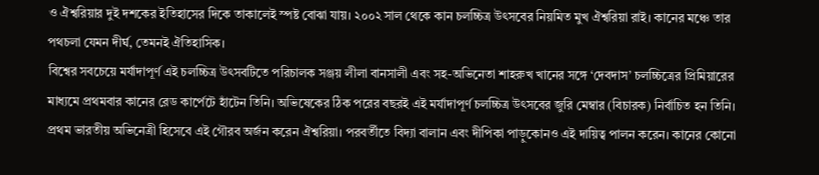ও ঐশ্বরিয়ার দুই দশকের ইতিহাসের দিকে তাকালেই স্পষ্ট বোঝা যায়। ২০০২ সাল থেকে কান চলচ্চিত্র উৎসবের নিয়মিত মুখ ঐশ্বরিয়া রাই। কানের মঞ্চে তার পথচলা যেমন দীর্ঘ, তেমনই ঐতিহাসিক।
বিশ্বের সবচেয়ে মর্যাদাপূর্ণ এই চলচ্চিত্র উৎসবটিতে পরিচালক সঞ্জয় লীলা বানসালী এবং সহ-অভিনেতা শাহরুখ খানের সঙ্গে ‘দেবদাস’ চলচ্চিত্রের প্রিমিয়ারের মাধ্যমে প্রথমবার কানের রেড কার্পেটে হাঁটেন তিনি। অভিষেকের ঠিক পরের বছরই এই মর্যাদাপূর্ণ চলচ্চিত্র উৎসবের জুরি মেম্বার (বিচারক) নির্বাচিত হন তিনি। প্রথম ভারতীয় অভিনেত্রী হিসেবে এই গৌরব অর্জন করেন ঐশ্বরিয়া। পরবর্তীতে বিদ্যা বালান এবং দীপিকা পাড়ুকোনও এই দায়িত্ব পালন করেন। কানের কোনো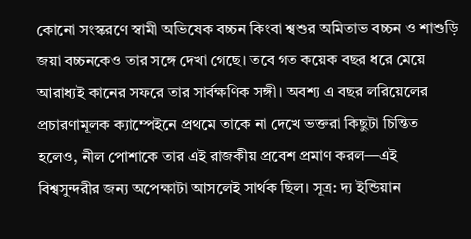কোনো সংস্করণে স্বামী অভিষেক বচ্চন কিংবা শ্বশুর অমিতাভ বচ্চন ও শাশুড়ি জয়া বচ্চনকেও তার সঙ্গে দেখা গেছে। তবে গত কয়েক বছর ধরে মেয়ে আরাধ্যই কানের সফরে তার সার্বক্ষণিক সঙ্গী। অবশ্য এ বছর লরিয়েলের প্রচারণামূলক ক্যাম্পেইনে প্রথমে তাকে না দেখে ভক্তরা কিছুটা চিন্তিত হলেও, নীল পোশাকে তার এই রাজকীয় প্রবেশ প্রমাণ করল—এই বিশ্বসুন্দরীর জন্য অপেক্ষাটা আসলেই সার্থক ছিল। সূত্র: দ্য ইন্ডিয়ান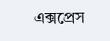এক্সপ্রেস